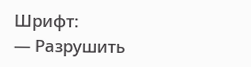Шрифт:
— Разрушить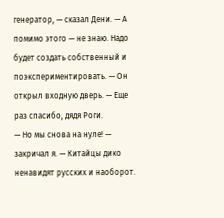генератор, — сказал Дени. — А помимо этого — не знаю. Надо будет создать собственный и поэкспериментировать. — Он открыл входную дверь. — Еще раз спасибо, дядя Роги.
— Но мы снова на нуле! — закричал я. — Китайцы дико ненавидят русских и наоборот.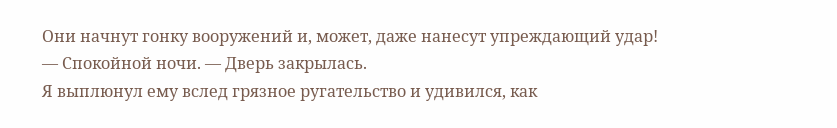Они начнут гонку вооружений и, может, даже нанесут упреждающий удар!
— Спокойной ночи. — Дверь закрылась.
Я выплюнул ему вслед грязное ругательство и удивился, как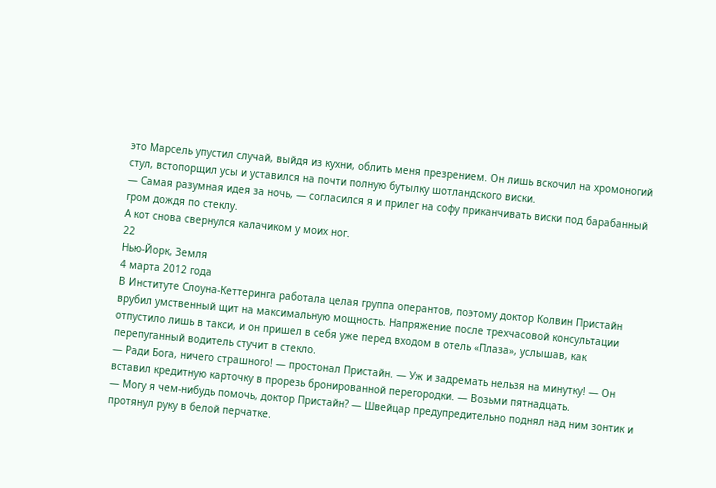это Марсель упустил случай, выйдя из кухни, облить меня презрением. Он лишь вскочил на хромоногий стул, встопорщил усы и уставился на почти полную бутылку шотландского виски.
— Самая разумная идея за ночь, — согласился я и прилег на софу приканчивать виски под барабанный гром дождя по стеклу.
А кот снова свернулся калачиком у моих ног.
22
Нью-Йорк, Земля
4 марта 2012 года
В Институте Слоуна-Кеттеринга работала целая группа оперантов, поэтому доктор Колвин Пристайн врубил умственный щит на максимальную мощность. Напряжение после трехчасовой консультации отпустило лишь в такси, и он пришел в себя уже перед входом в отель «Плаза», услышав, как перепуганный водитель стучит в стекло.
— Ради Бога, ничего страшного! — простонал Пристайн. — Уж и задремать нельзя на минутку! — Он вставил кредитную карточку в прорезь бронированной перегородки. — Возьми пятнадцать.
— Могу я чем-нибудь помочь, доктор Пристайн? — Швейцар предупредительно поднял над ним зонтик и протянул руку в белой перчатке.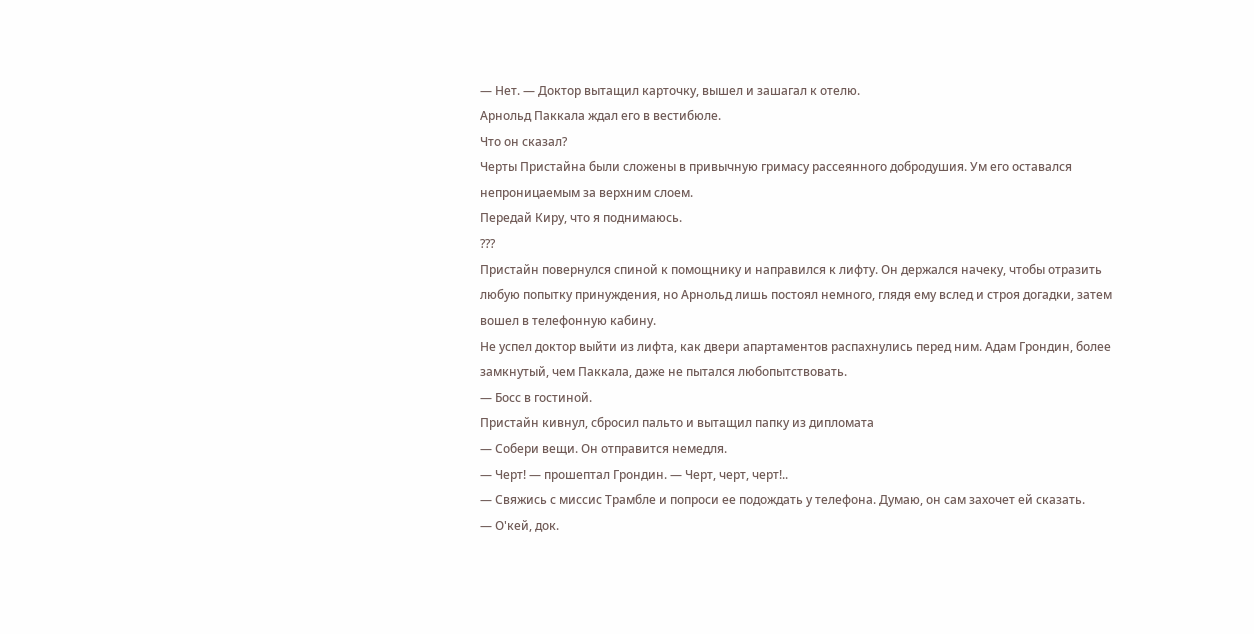— Нет. — Доктор вытащил карточку, вышел и зашагал к отелю.
Арнольд Паккала ждал его в вестибюле.
Что он сказал?
Черты Пристайна были сложены в привычную гримасу рассеянного добродушия. Ум его оставался непроницаемым за верхним слоем.
Передай Киру, что я поднимаюсь.
???
Пристайн повернулся спиной к помощнику и направился к лифту. Он держался начеку, чтобы отразить любую попытку принуждения, но Арнольд лишь постоял немного, глядя ему вслед и строя догадки, затем вошел в телефонную кабину.
Не успел доктор выйти из лифта, как двери апартаментов распахнулись перед ним. Адам Грондин, более замкнутый, чем Паккала, даже не пытался любопытствовать.
— Босс в гостиной.
Пристайн кивнул, сбросил пальто и вытащил папку из дипломата
— Собери вещи. Он отправится немедля.
— Черт! — прошептал Грондин. — Черт, черт, черт!..
— Свяжись с миссис Трамбле и попроси ее подождать у телефона. Думаю, он сам захочет ей сказать.
— О'кей, док.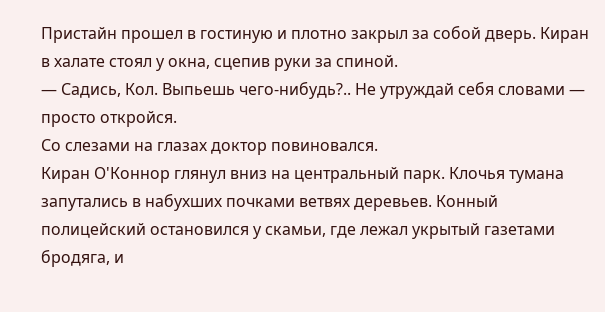Пристайн прошел в гостиную и плотно закрыл за собой дверь. Киран в халате стоял у окна, сцепив руки за спиной.
— Садись, Кол. Выпьешь чего-нибудь?.. Не утруждай себя словами — просто откройся.
Со слезами на глазах доктор повиновался.
Киран О'Коннор глянул вниз на центральный парк. Клочья тумана запутались в набухших почками ветвях деревьев. Конный полицейский остановился у скамьи, где лежал укрытый газетами бродяга, и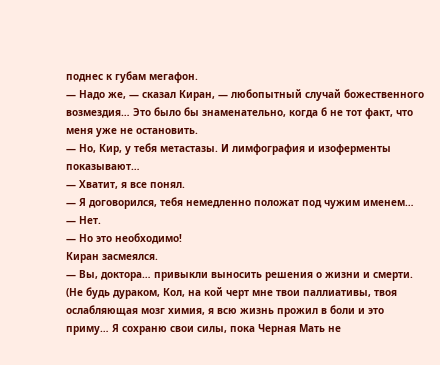поднес к губам мегафон.
— Надо же, — сказал Киран, — любопытный случай божественного возмездия… Это было бы знаменательно, когда б не тот факт, что меня уже не остановить.
— Но, Кир, у тебя метастазы. И лимфография и изоферменты показывают…
— Хватит, я все понял.
— Я договорился, тебя немедленно положат под чужим именем…
— Нет.
— Но это необходимо!
Киран засмеялся.
— Вы, доктора… привыкли выносить решения о жизни и смерти. (Не будь дураком, Кол, на кой черт мне твои паллиативы, твоя ослабляющая мозг химия, я всю жизнь прожил в боли и это приму… Я сохраню свои силы, пока Черная Мать не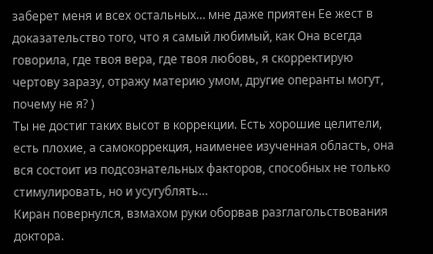заберет меня и всех остальных… мне даже приятен Ее жест в доказательство того, что я самый любимый, как Она всегда говорила, где твоя вера, где твоя любовь, я скорректирую чертову заразу, отражу материю умом, другие операнты могут, почему не я? )
Ты не достиг таких высот в коррекции. Есть хорошие целители, есть плохие, а самокоррекция, наименее изученная область, она вся состоит из подсознательных факторов, способных не только стимулировать, но и усугублять…
Киран повернулся, взмахом руки оборвав разглагольствования доктора.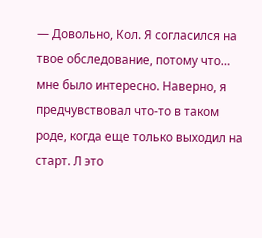— Довольно, Кол. Я согласился на твое обследование, потому что… мне было интересно. Наверно, я предчувствовал что-то в таком роде, когда еще только выходил на старт. Л это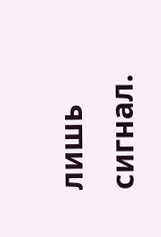лишь сигнал.